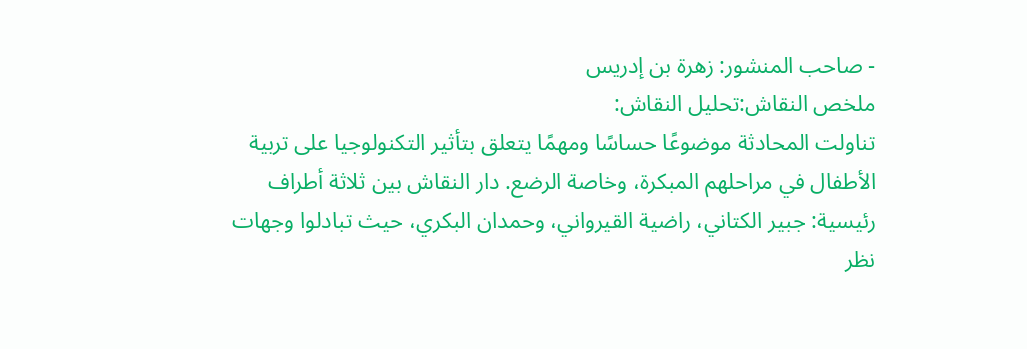- صاحب المنشور: زهرة بن إدريس
ملخص النقاش:تحليل النقاش:
تناولت المحادثة موضوعًا حساسًا ومهمًا يتعلق بتأثير التكنولوجيا على تربية الأطفال في مراحلهم المبكرة، وخاصة الرضع. دار النقاش بين ثلاثة أطراف رئيسية: جبير الكتاني، راضية القيرواني، وحمدان البكري، حيث تبادلوا وجهات نظر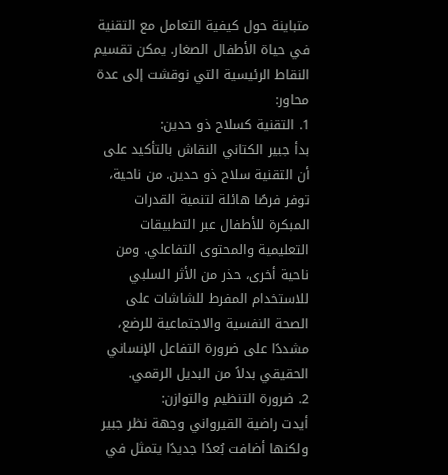متباينة حول كيفية التعامل مع التقنية في حياة الأطفال الصغار. يمكن تقسيم النقاط الرئيسية التي نوقشت إلى عدة محاور:
1. التقنية كسلاح ذو حدين:
بدأ جبير الكتاني النقاش بالتأكيد على أن التقنية سلاح ذو حدين. من ناحية، توفر فرصًا هائلة لتنمية القدرات المبكرة للأطفال عبر التطبيقات التعليمية والمحتوى التفاعلي. ومن ناحية أخرى، حذر من الأثر السلبي للاستخدام المفرط للشاشات على الصحة النفسية والاجتماعية للرضع، مشددًا على ضرورة التفاعل الإنساني الحقيقي بدلاً من البديل الرقمي.
2. ضرورة التنظيم والتوازن:
أيدت راضية القيرواني وجهة نظر جبير ولكنها أضافت بُعدًا جديدًا يتمثل في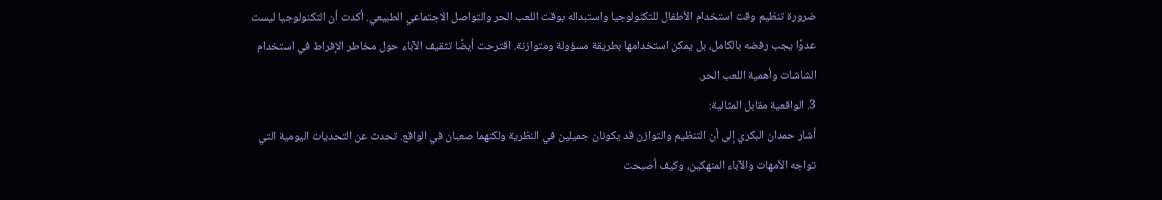ضرورة تنظيم وقت استخدام الأطفال للتكنولوجيا واستبداله بوقت اللعب الحر والتواصل الاجتماعي الطبيعي. أكدت أن التكنولوجيا ليست عدوًا يجب رفضه بالكامل، بل يمكن استخدامها بطريقة مسؤولة ومتوازنة. اقترحت أيضًا تثقيف الآباء حول مخاطر الإفراط في استخدام الشاشات وأهمية اللعب الحر.
3. الواقعية مقابل المثالية:
أشار حمدان البكري إلى أن التنظيم والتوازن قد يكونان جميلين في النظرية ولكنهما صعبان في الواقع. تحدث عن التحديات اليومية التي تواجه الأمهات والآباء المنهكين، وكيف أصبحت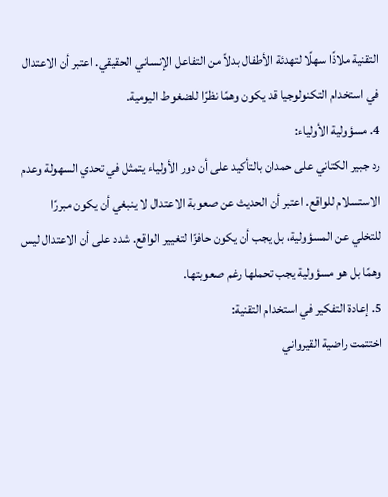التقنية ملاذًا سهلًا لتهدئة الأطفال بدلاً من التفاعل الإنساني الحقيقي. اعتبر أن الاعتدال في استخدام التكنولوجيا قد يكون وهمًا نظرًا للضغوط اليومية.
4. مسؤولية الأولياء:
رد جبير الكتاني على حمدان بالتأكيد على أن دور الأولياء يتمثل في تحدي السهولة وعدم الاستسلام للواقع. اعتبر أن الحديث عن صعوبة الاعتدال لا ينبغي أن يكون مبررًا للتخلي عن المسؤولية، بل يجب أن يكون حافزًا لتغيير الواقع. شدد على أن الاعتدال ليس وهمًا بل هو مسؤولية يجب تحملها رغم صعوبتها.
5. إعادة التفكير في استخدام التقنية:
اختتمت راضية القيرواني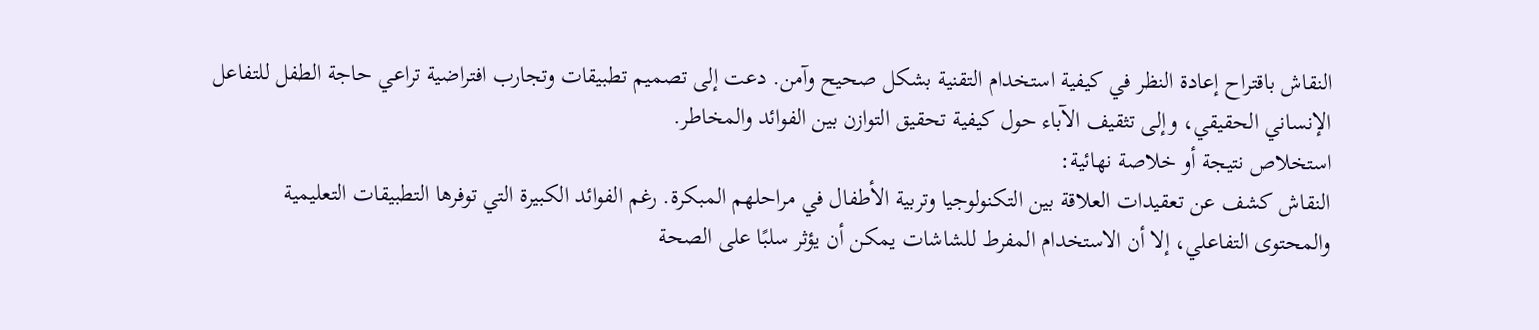النقاش باقتراح إعادة النظر في كيفية استخدام التقنية بشكل صحيح وآمن. دعت إلى تصميم تطبيقات وتجارب افتراضية تراعي حاجة الطفل للتفاعل الإنساني الحقيقي، وإلى تثقيف الآباء حول كيفية تحقيق التوازن بين الفوائد والمخاطر.
استخلاص نتيجة أو خلاصة نهائية:
النقاش كشف عن تعقيدات العلاقة بين التكنولوجيا وتربية الأطفال في مراحلهم المبكرة. رغم الفوائد الكبيرة التي توفرها التطبيقات التعليمية والمحتوى التفاعلي، إلا أن الاستخدام المفرط للشاشات يمكن أن يؤثر سلبًا على الصحة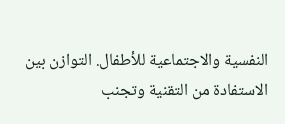النفسية والاجتماعية للأطفال. التوازن بين الاستفادة من التقنية وتجنب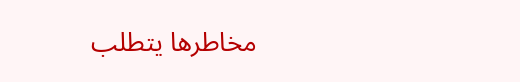مخاطرها يتطلب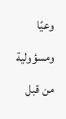وعيًا ومسؤولية من قبل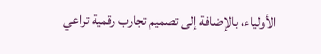الأولياء، بالإضافة إلى تصميم تجارب رقمية تراعي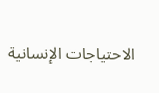الاحتياجات الإنسانية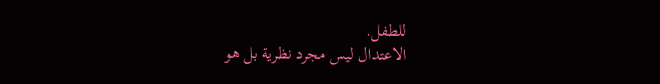للطفل.
الاعتدال ليس مجرد نظرية بل هو